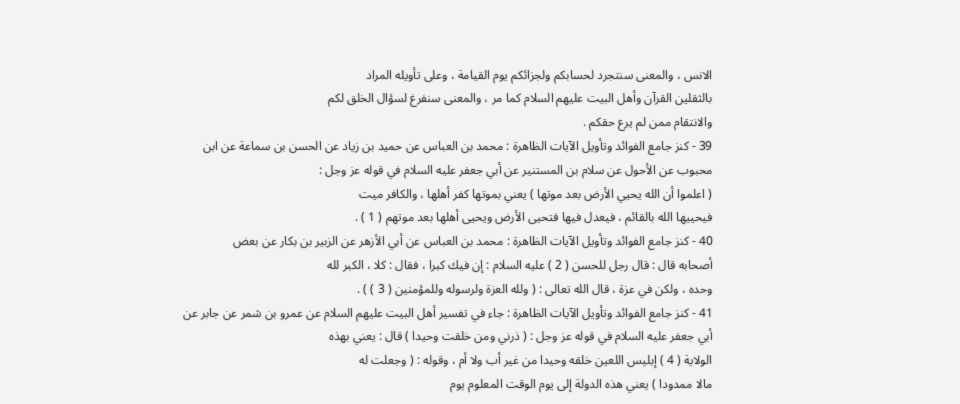الانس ، والمعنى سنتجرد لحسابكم ولجزائكم يوم القيامة ، وعلى تأويله المراد
بالثقلين القرآن وأهل البيت عليهم السلام كما مر ، والمعنى سنفرغ لسؤال الخلق لكم
والانتقام ممن لم يرع حقكم .
39 - كنز جامع الفوائد وتأويل الآيات الظاهرة : محمد بن العباس عن حميد بن زياد عن الحسن بن سماعة عن ابن
محبوب عن الأحول عن سلام بن المستنير عن أبي جعفر عليه السلام في قوله عز وجل :
( اعلموا أن الله يحيي الأرض بعد موتها ) يعني بموتها كفر أهلها ، والكافر ميت
فيحييها الله بالقائم ، فيعدل فيها فتحيى الأرض ويحيى أهلها بعد موتهم ( 1 ) .
40 - كنز جامع الفوائد وتأويل الآيات الظاهرة : محمد بن العباس عن أبي الأزهر عن الزبير بن بكار عن بعض
أصحابه قال : قال رجل للحسن ( 2 ) عليه السلام : إن فيك كبرا ، فقال : كلا ، الكبر لله
وحده ، ولكن في عزة ، قال الله تعالى : ( ولله العزة ولرسوله وللمؤمنين ( 3 ) ) .
41 - كنز جامع الفوائد وتأويل الآيات الظاهرة : جاء في تفسير أهل البيت عليهم السلام عن عمرو بن شمر عن جابر عن
أبي جعفر عليه السلام في قوله عز وجل : ( ذرني ومن خلقت وحيدا ) قال : يعني بهذه
الولاية ( 4 ) إبليس اللعين خلقه وحيدا من غير أب ولا أم ، وقوله : ( وجعلت له
مالا ممدودا ) يعني هذه الدولة إلى يوم الوقت المعلوم يوم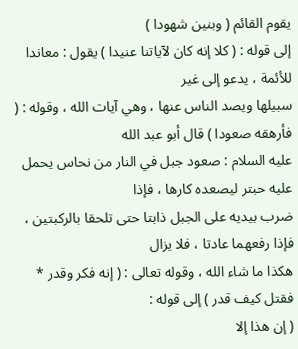يقوم القائم ( وبنين شهودا )
إلى قوله : ( كلا إنه كان لآياتنا عنيدا ) يقول : معاندا للأئمة ، يدعو إلى غير
سبيلها ويصد الناس عنها ، وهي آيات الله ، وقوله : ( فأرهقه صعودا ) قال أبو عبد الله
عليه السلام : صعود جبل في النار من نحاس يحمل عليه حبتر ليصعده كارها ، فإذا
ضرب بيديه على الجبل ذابتا حتى تلحقا بالركبتين ، فإذا رفعهما عادتا ، فلا يزال
هكذا ما شاء الله ، وقوله تعالى : ( إنه فكر وقدر * فقتل كيف قدر ) إلى قوله :
( إن هذا إلا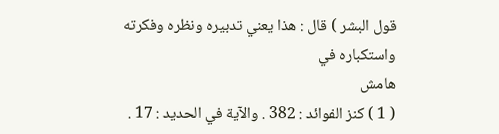قول البشر ) قال : هذا يعني تدبيره ونظره وفكرته واستكباره في
هامش
( 1 ) كنز الفوائد : 382 . والآية في الحديد : 17 .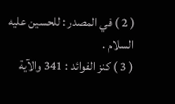( 2 ) في المصدر : للحسين عليه السلام .
( 3 ) كنز الفوائد : 341 والآية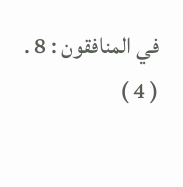في المنافقون : 8 .
( 4 )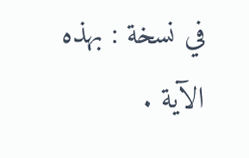في نسخة : بهذه الآية .